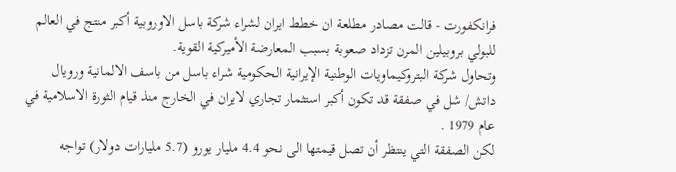فرانكفورت - قالت مصادر مطلعة ان خطط ايران لشراء شركة باسل الاوروبية أكبر منتج في العالم للبولي بروبيلين المرن تزداد صعوبة بسبب المعارضة الأميركية القوية.
وتحاول شركة البتروكيماويات الوطنية الإيرانية الحكومية شراء باسل من باسف الالمانية ورويال داتش/ شل في صفقة قد تكون أكبر استثمار تجاري لايران في الخارج منذ قيام الثورة الاسلامية في عام 1979 .
لكن الصفقة التي ينتظر أن تصل قيمتها الى نحو 4.4 مليار يورو (5.7 مليارات دولار) تواجه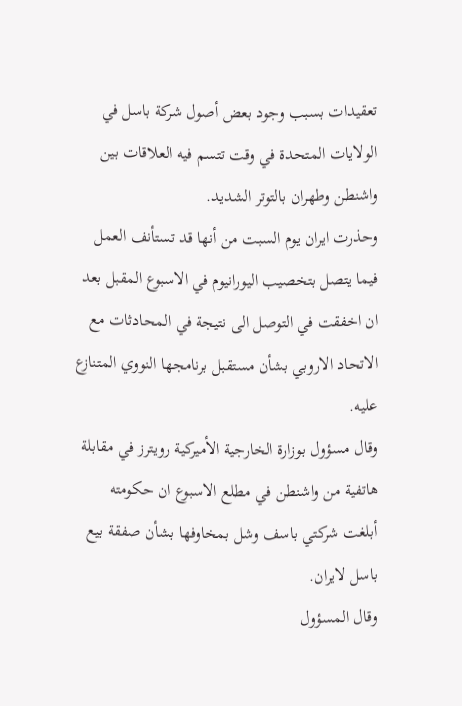تعقيدات بسبب وجود بعض أصول شركة باسل في الولايات المتحدة في وقت تتسم فيه العلاقات بين واشنطن وطهران بالتوتر الشديد.
وحذرت ايران يوم السبت من أنها قد تستأنف العمل فيما يتصل بتخصيب اليورانيوم في الاسبوع المقبل بعد ان اخفقت في التوصل الى نتيجة في المحادثات مع الاتحاد الاروبي بشأن مستقبل برنامجها النووي المتنازع عليه.
وقال مسؤول بوزارة الخارجية الأميركية رويترز في مقابلة هاتفية من واشنطن في مطلع الاسبوع ان حكومته أبلغت شركتي باسف وشل بمخاوفها بشأن صفقة بيع باسل لايران.
وقال المسؤول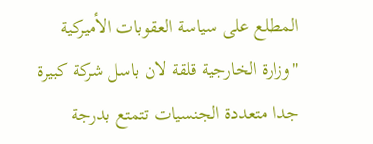المطلع على سياسة العقوبات الأميركية "وزارة الخارجية قلقة لان باسل شركة كبيرة جدا متعددة الجنسيات تتمتع بدرجة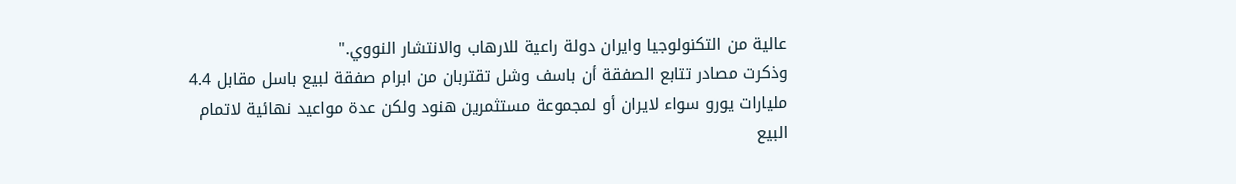عالية من التكنولوجيا وايران دولة راعية للارهاب والانتشار النووي."
وذكرت مصادر تتابع الصفقة أن باسف وشل تقتربان من ابرام صفقة لبيع باسل مقابل 4.4 مليارات يورو سواء لايران أو لمجموعة مستثمرين هنود ولكن عدة مواعيد نهائية لاتمام البيع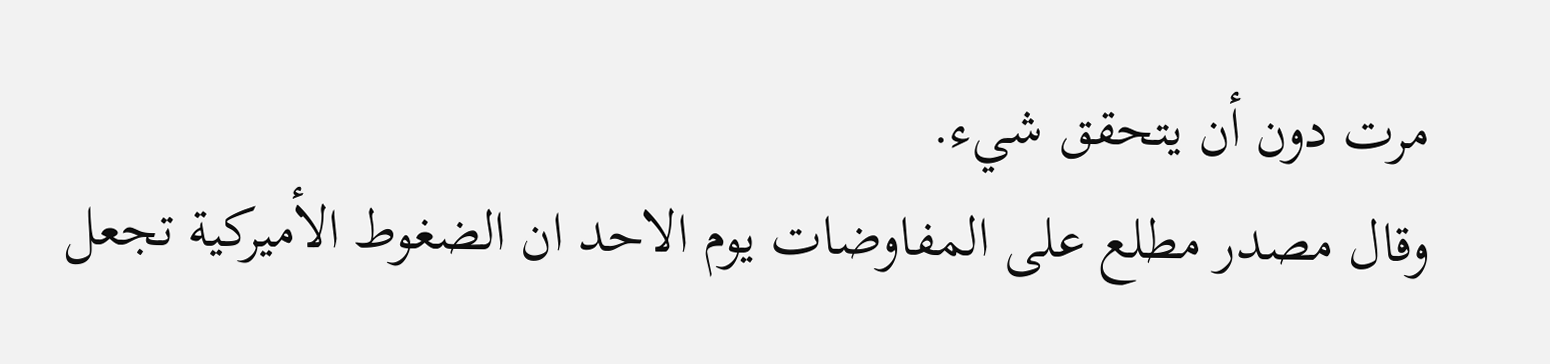مرت دون أن يتحقق شيء.
وقال مصدر مطلع على المفاوضات يوم الاحد ان الضغوط الأميركية تجعل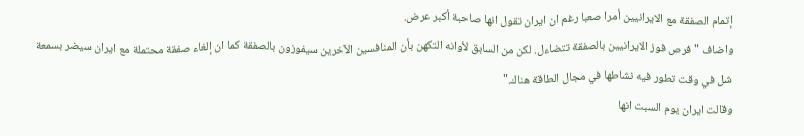إتمام الصفقة مع الايرانيين أمرا صعبا رغم ان ايران تقول انها صاحبة أكبر عرض.
واضاف "فرص فوز الايرانيين بالصفقة تتضاءل. لكن من السابق لأوانه التكهن بأن المنافسين الآخرين سيفوزون بالصفقة كما ان إلغاء صفقة محتملة مع ايران سيضر بسمعة شل في وقت تطور فيه نشاطها في مجال الطاقة هناك."
وقالت ايران يوم السبت انها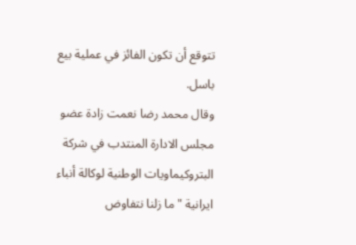تتوقع أن تكون الفائز في عملية بيع باسل.
وقال محمد رضا نعمت زادة عضو مجلس الادارة المنتدب في شركة البتروكيماويات الوطنية لوكالة أنباء ايرانية "ما زلنا نتفاوض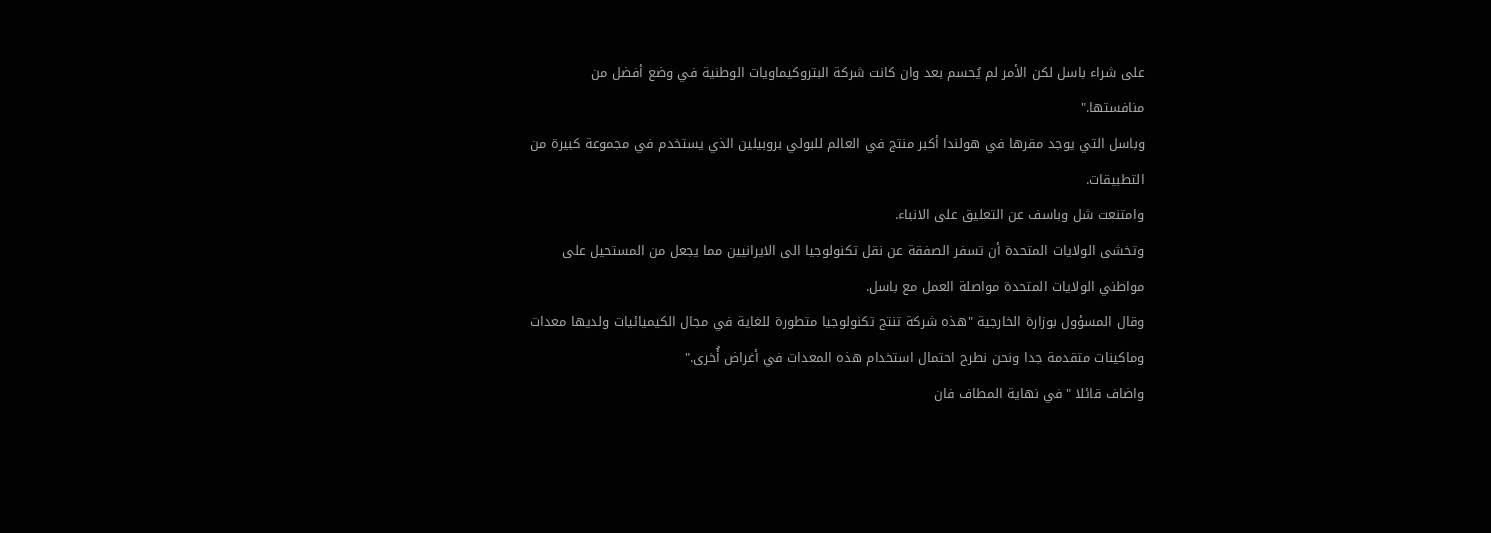على شراء باسل لكن الأمر لم يُحسم بعد وان كانت شركة البتروكيماويات الوطنية في وضع أفضل من منافستها."
وباسل التي يوجد مقرها في هولندا أكبر منتج في العالم للبولي بروبيلين الذي يستخدم في مجموعة كبيرة من التطبيقات.
وامتنعت شل وباسف عن التعليق على الانباء.
وتخشى الولايات المتحدة أن تسفر الصفقة عن نقل تكنولوجيا الى الايرانيين مما يجعل من المستحيل على مواطني الولايات المتحدة مواصلة العمل مع باسل.
وقال المسؤول بوزارة الخارجية "هذه شركة تنتج تكنولوجيا متطورة للغاية في مجال الكيميائيات ولديها معدات وماكينات متقدمة جدا ونحن نطرح احتمال استخدام هذه المعدات في أغراض أُخرى."
واضاف قائلا "في نهاية المطاف فان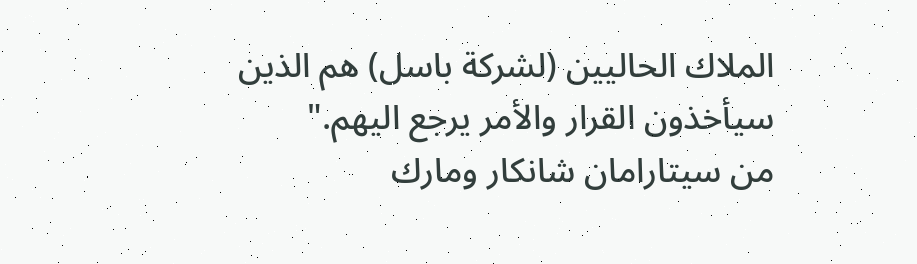الملاك الحاليين (لشركة باسل) هم الذين سيأخذون القرار والأمر يرجع اليهم."
من سيتارامان شانكار ومارك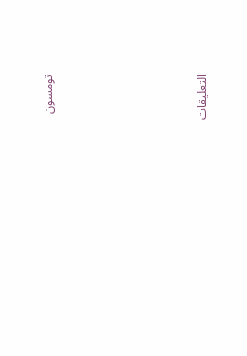تومسون










التعليقات